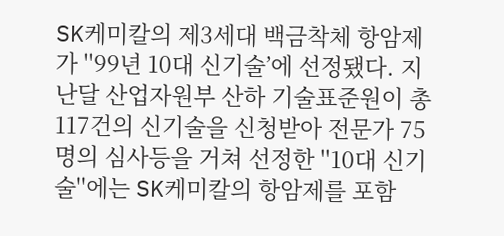SK케미칼의 제3세대 백금착체 항암제가 ''99년 10대 신기술’에 선정됐다. 지난달 산업자원부 산하 기술표준원이 총117건의 신기술을 신청받아 전문가 75명의 심사등을 거쳐 선정한 ''10대 신기술''에는 SK케미칼의 항암제를 포함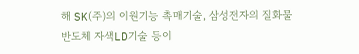해 SK(주)의 이원기능 촉매기술, 삼성전자의 질화물반도체 자색LD기술 등이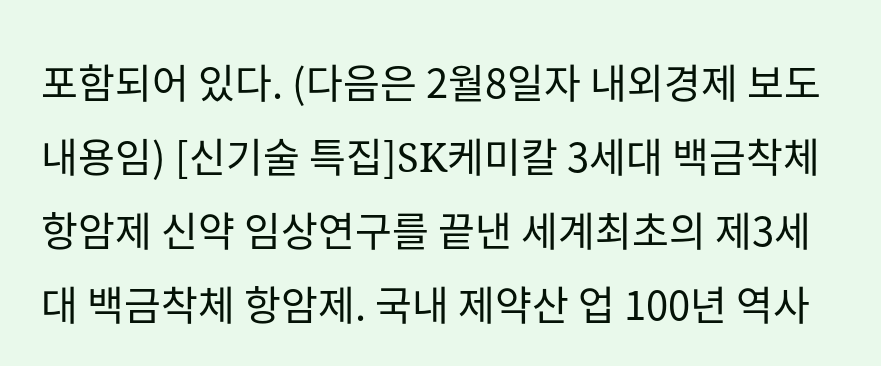포함되어 있다. (다음은 2월8일자 내외경제 보도내용임) [신기술 특집]SK케미칼 3세대 백금착체 항암제 신약 임상연구를 끝낸 세계최초의 제3세대 백금착체 항암제. 국내 제약산 업 100년 역사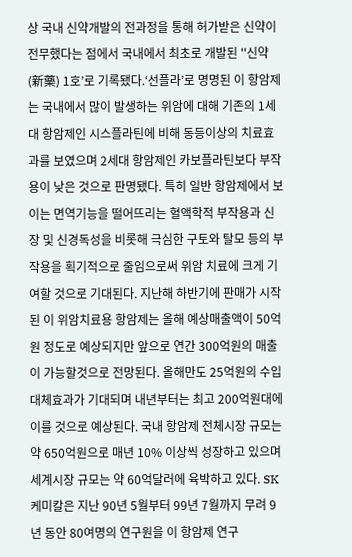상 국내 신약개발의 전과정을 통해 허가받은 신약이 전무했다는 점에서 국내에서 최초로 개발된 ''신약(新藥) 1호’로 기록됐다.‘선플라’로 명명된 이 항암제는 국내에서 많이 발생하는 위암에 대해 기존의 1세대 항암제인 시스플라틴에 비해 동등이상의 치료효과를 보였으며 2세대 항암제인 카보플라틴보다 부작용이 낮은 것으로 판명됐다. 특히 일반 항암제에서 보이는 면역기능을 떨어뜨리는 혈액학적 부작용과 신장 및 신경독성을 비롯해 극심한 구토와 탈모 등의 부작용을 획기적으로 줄임으로써 위암 치료에 크게 기여할 것으로 기대된다. 지난해 하반기에 판매가 시작된 이 위암치료용 항암제는 올해 예상매출액이 50억원 정도로 예상되지만 앞으로 연간 300억원의 매출이 가능할것으로 전망된다. 올해만도 25억원의 수입대체효과가 기대되며 내년부터는 최고 200억원대에 이를 것으로 예상된다. 국내 항암제 전체시장 규모는 약 650억원으로 매년 10% 이상씩 성장하고 있으며 세계시장 규모는 약 60억달러에 육박하고 있다. SK케미칼은 지난 90년 5월부터 99년 7월까지 무려 9년 동안 80여명의 연구원을 이 항암제 연구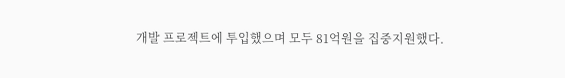개발 프로젝트에 투입했으며 모두 81억원을 집중지원했다.